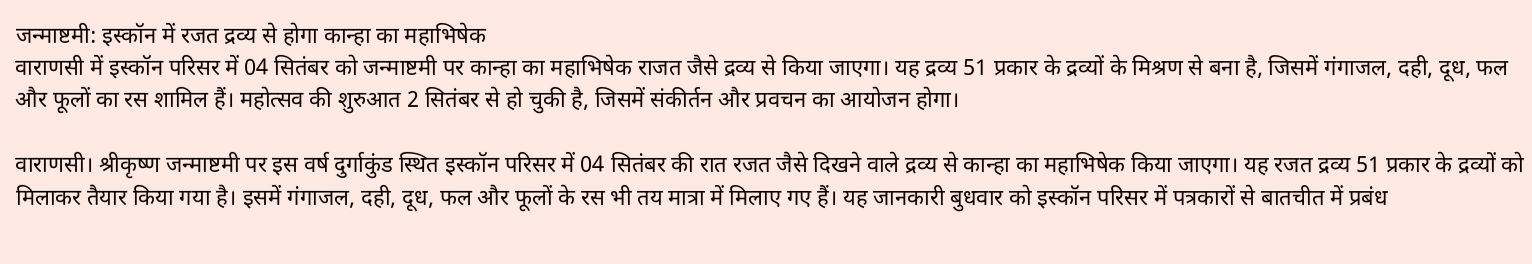जन्माष्टमी: इस्कॉन में रजत द्रव्य से होगा कान्हा का महाभिषेक
वाराणसी में इस्कॉन परिसर में 04 सितंबर को जन्माष्टमी पर कान्हा का महाभिषेक राजत जैसे द्रव्य से किया जाएगा। यह द्रव्य 51 प्रकार के द्रव्यों के मिश्रण से बना है, जिसमें गंगाजल, दही, दूध, फल और फूलों का रस शामिल हैं। महोत्सव की शुरुआत 2 सितंबर से हो चुकी है, जिसमें संकीर्तन और प्रवचन का आयोजन होगा।

वाराणसी। श्रीकृष्ण जन्माष्टमी पर इस वर्ष दुर्गाकुंड स्थित इस्कॉन परिसर में 04 सितंबर की रात रजत जैसे दिखने वाले द्रव्य से कान्हा का महाभिषेक किया जाएगा। यह रजत द्रव्य 51 प्रकार के द्रव्यों को मिलाकर तैयार किया गया है। इसमें गंगाजल, दही, दूध, फल और फूलों के रस भी तय मात्रा में मिलाए गए हैं। यह जानकारी बुधवार को इस्कॉन परिसर में पत्रकारों से बातचीत में प्रबंध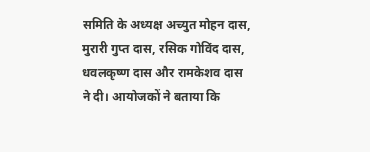समिति के अध्यक्ष अच्युत मोहन दास, मुरारी गुप्त दास, रसिक गोविंद दास, धवलकृष्ण दास और रामकेशव दास ने दी। आयोजकों ने बताया कि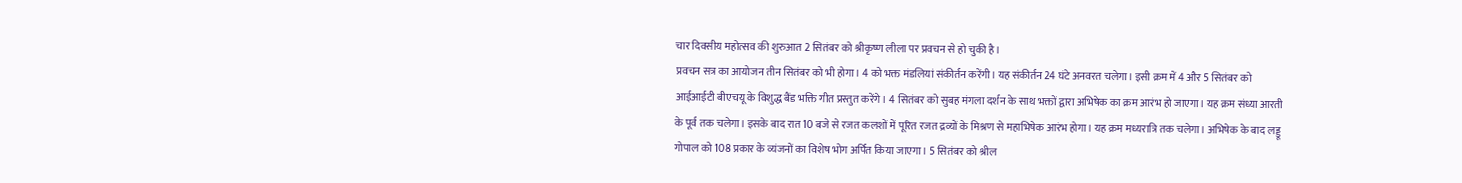चार दिवसीय महोत्सव की शुरुआत 2 सितंबर को श्रीकृष्ण लीला पर प्रवचन से हो चुकी है।
प्रवचन सत्र का आयोजन तीन सितंबर को भी होगा। 4 को भक्त मंडलियां संकीर्तन करेंगी। यह संकीर्तन 24 घंटे अनवरत चलेगा। इसी क्रम में 4 और 5 सितंबर को आईआईटी बीएचयू के विशुद्ध बैंड भक्ति गीत प्रस्तुत करेंगे। 4 सितंबर को सुबह मंगला दर्शन के साथ भक्तों द्वारा अभिषेक का क्रम आरंभ हो जाएगा। यह क्रम संध्या आरती के पूर्व तक चलेगा। इसके बाद रात 10 बजे से रजत कलशों में पूरित रजत द्रव्यों के मिश्रण से महाभिषेक आरंभ होगा। यह क्रम मध्यरात्रि तक चलेगा। अभिषेक के बाद लड्डू गोपाल को 108 प्रकार के व्यंजनों का विशेष भोग अर्पित किया जाएगा। 5 सितंबर को श्रील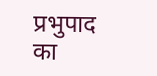प्रभुपाद का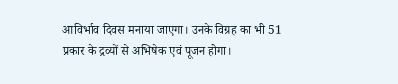आविर्भाव दिवस मनाया जाएगा। उनके विग्रह का भी 51 प्रकार के द्रव्यों से अभिषेक एवं पूजन होगा।